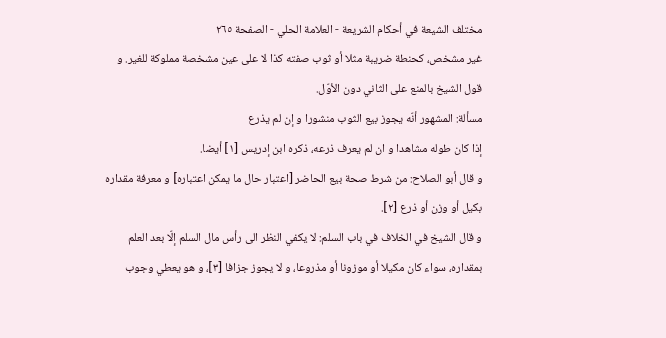مختلف الشيعة في أحكام الشريعة - العلامة الحلي - الصفحة ٢٦٥
غير مشخص، كحنطة ضريبة مثلا أو ثوب صفته كذا لا على عين مشخصة مملوكة للغير. و قول الشيخ بالمنع على الثاني دون الأوّل.
مسألة: المشهور أنّه يجوز بيع الثوب منشورا و إن لم يذرع
إذا كان طوله مشاهدا و ان لم يعرف ذرعه، ذكره ابن إدريس [١] أيضا.
و قال أبو الصلاح: من شرط صحة بيع الحاضر [اعتبار حال ما يمكن اعتباره] و معرفة مقداره بكيل أو وزن أو ذرع [٢].
و قال الشيخ في الخلاف في باب السلم: لا يكفي النظر الى رأس مال السلم إلّا بعد العلم بمقداره، سواء كان مكيلا أو موزونا أو مذروعا، و لا يجوز جزافا [٣]، و هو يعطي وجوب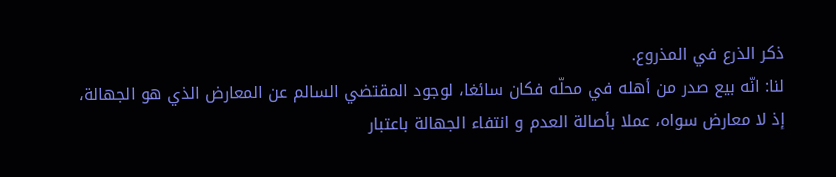ذكر الذرع في المذروع.
لنا: انّه بيع صدر من أهله في محلّه فكان سائغا، لوجود المقتضي السالم عن المعارض الذي هو الجهالة، إذ لا معارض سواه، عملا بأصالة العدم و انتفاء الجهالة باعتبار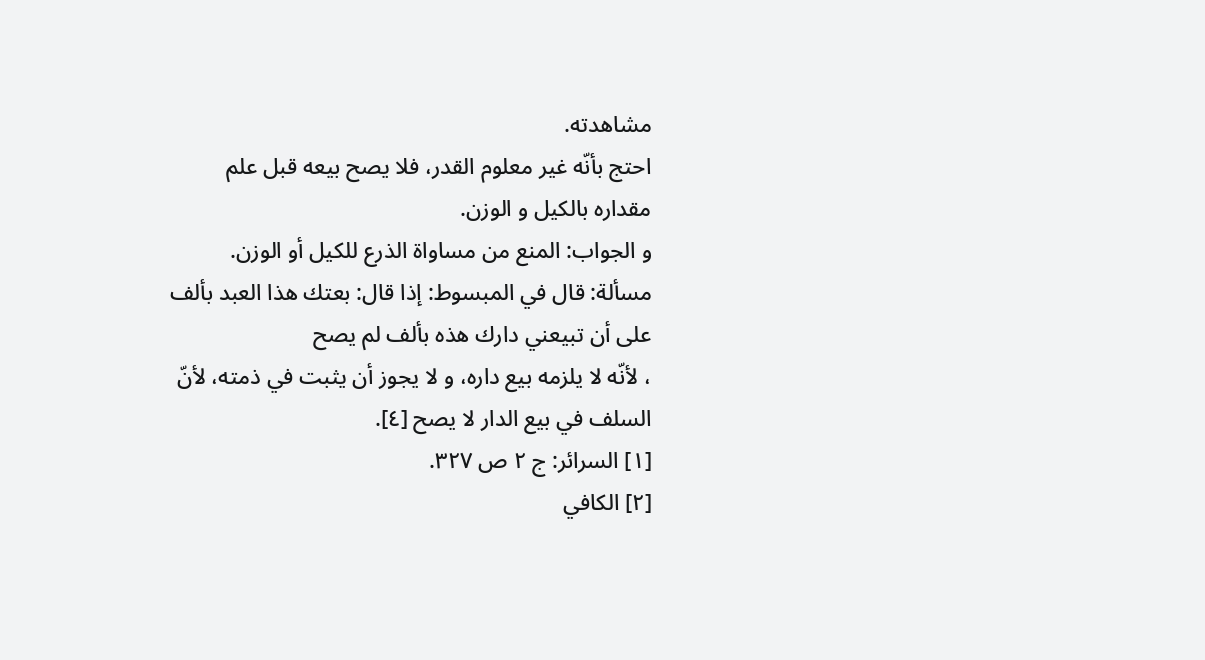مشاهدته.
احتج بأنّه غير معلوم القدر، فلا يصح بيعه قبل علم مقداره بالكيل و الوزن.
و الجواب: المنع من مساواة الذرع للكيل أو الوزن.
مسألة: قال في المبسوط: إذا قال: بعتك هذا العبد بألف على أن تبيعني دارك هذه بألف لم يصح
، لأنّه لا يلزمه بيع داره، و لا يجوز أن يثبت في ذمته، لأنّ السلف في بيع الدار لا يصح [٤].
[١] السرائر: ج ٢ ص ٣٢٧.
[٢] الكافي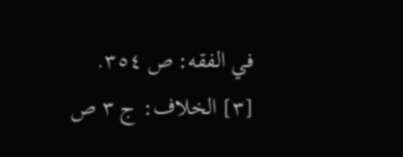في الفقه: ص ٣٥٤.
[٣] الخلاف: ج ٣ ص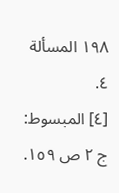١٩٨ المسألة ٤.
[٤] المبسوط: ج ٢ ص ١٥٩.